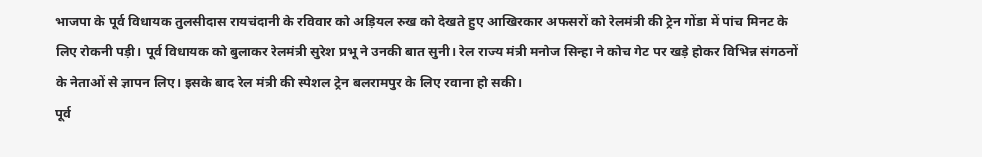भाजपा के पूर्व विधायक तुलसीदास रायचंदानी के रविवार को अड़ियल रुख को देखते हुए आखिरकार अफसरों को रेलमंत्री की ट्रेन गोंडा में पांच मिनट के लिए रोकनी पड़ी। पूर्व विधायक को बुलाकर रेलमंत्री सुरेश प्रभू ने उनकी बात सुनी। रेल राज्य मंत्री मनोज सिन्हा ने कोच गेट पर खड़े होकर विभिन्न संगठनों के नेताओं से ज्ञापन लिए। इसके बाद रेल मंत्री की स्पेशल ट्रेन बलरामपुर के लिए रवाना हो सकी।
पूर्व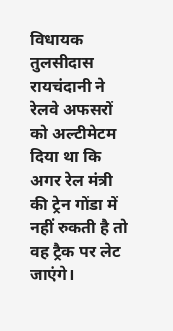विधायक तुलसीदास रायचंदानी ने रेलवे अफसरों को अल्टीमेटम दिया था कि अगर रेल मंत्री की ट्रेन गोंडा में नहीं रुकती है तो वह ट्रैक पर लेट जाएंगे।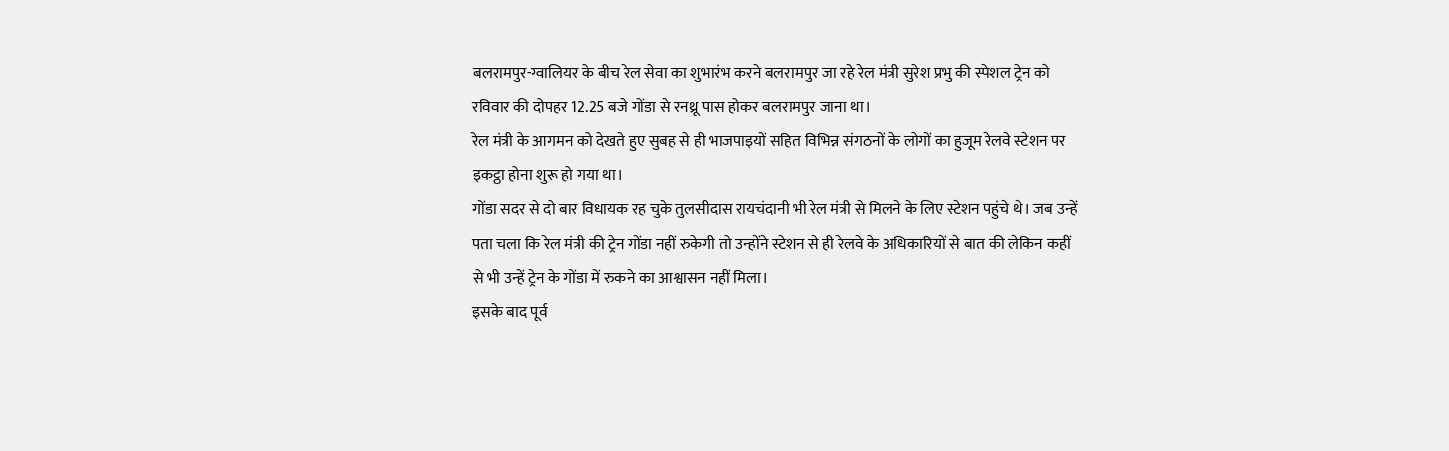बलरामपुर-ग्वालियर के बीच रेल सेवा का शुभारंभ करने बलरामपुर जा रहे रेल मंत्री सुरेश प्रभु की स्पेशल ट्रेन को रविवार की दोपहर 12.25 बजे गोंडा से रनथ्रू पास होकर बलरामपुर जाना था।
रेल मंत्री के आगमन को देखते हुए सुबह से ही भाजपाइयों सहित विभिन्न संगठनों के लोगों का हुजूम रेलवे स्टेशन पर इकट्ठा होना शुरू हो गया था।
गोंडा सदर से दो बार विधायक रह चुके तुलसीदास रायचंदानी भी रेल मंत्री से मिलने के लिए स्टेशन पहुंचे थे। जब उन्हें पता चला कि रेल मंत्री की ट्रेन गोंडा नहीं रुकेगी तो उन्होंने स्टेशन से ही रेलवे के अधिकारियों से बात की लेकिन कहीं से भी उन्हें ट्रेन के गोंडा में रुकने का आश्वासन नहीं मिला।
इसके बाद पूर्व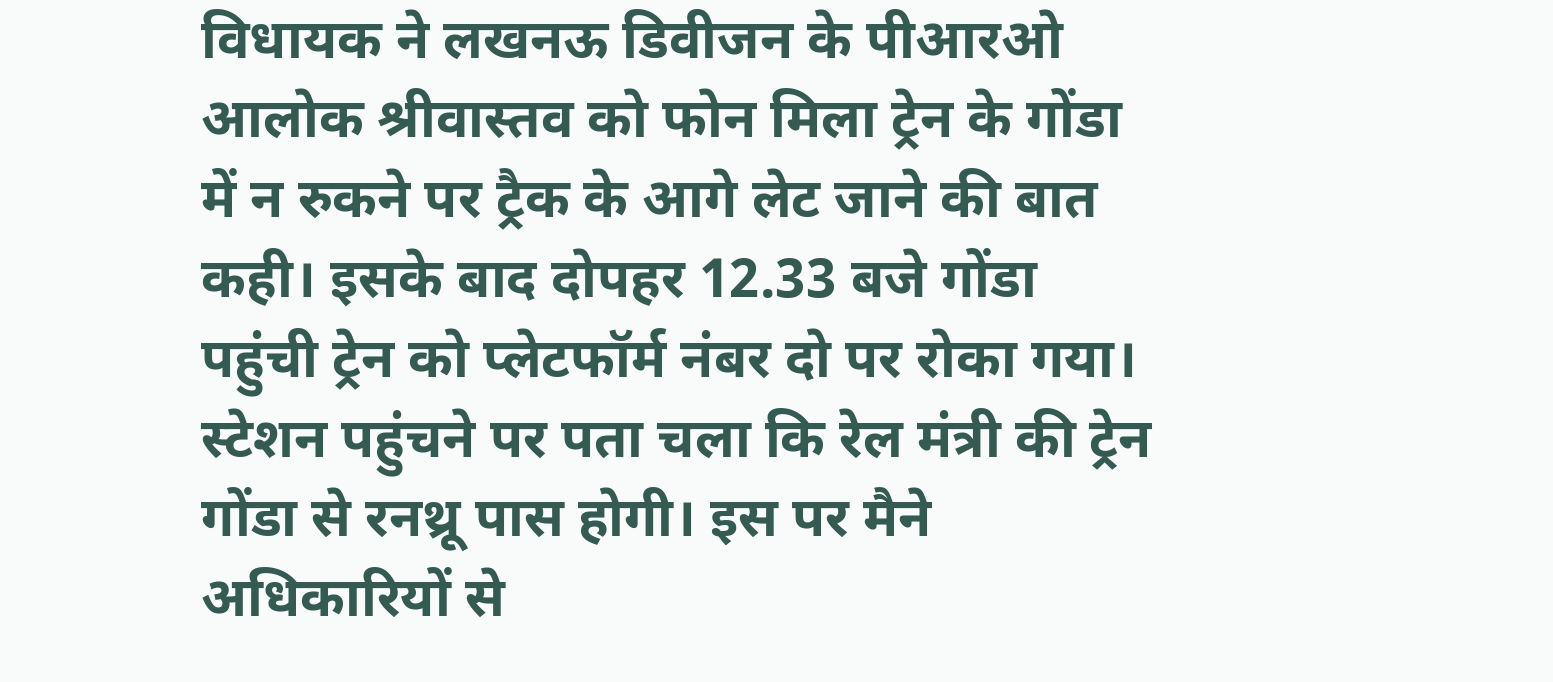विधायक ने लखनऊ डिवीजन के पीआरओ आलोक श्रीवास्तव को फोन मिला ट्रेन के गोंडा में न रुकने पर ट्रैक के आगे लेट जाने की बात कही। इसके बाद दोपहर 12.33 बजे गोंडा पहुंची ट्रेन को प्लेटफॉर्म नंबर दो पर रोका गया।
स्टेशन पहुंचने पर पता चला कि रेल मंत्री की ट्रेन गोंडा से रनथ्रू पास होगी। इस पर मैने अधिकारियों से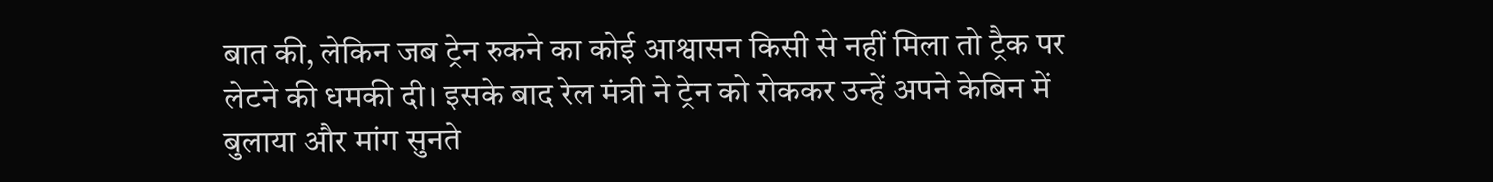बात की, लेकिन जब ट्रेन रुकने का कोई आश्वासन किसी से नहीं मिला तो ट्रैक पर लेटने की धमकी दी। इसके बाद रेल मंत्री ने ट्रेन को रोककर उन्हें अपने केबिन में बुलाया और मांग सुनते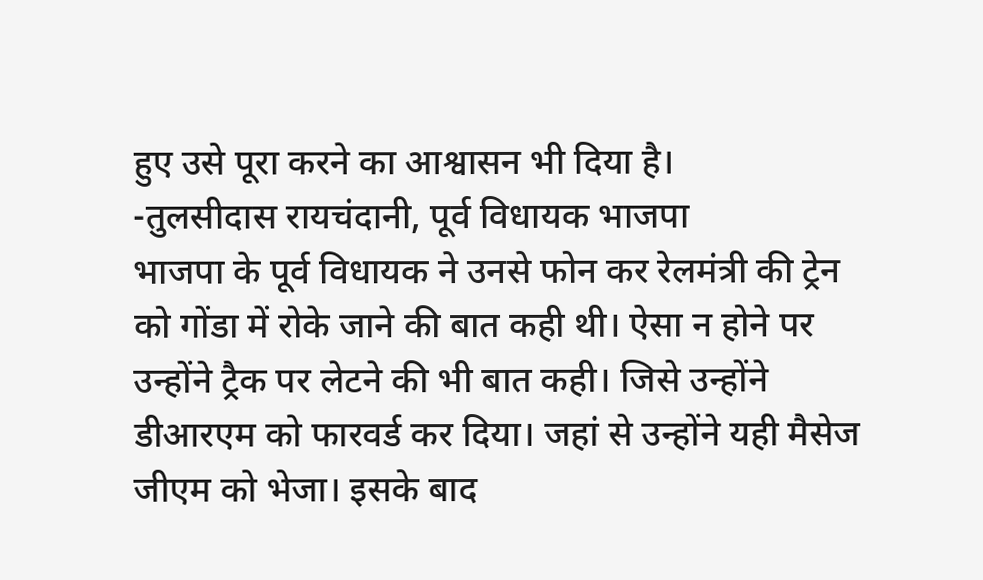हुए उसे पूरा करने का आश्वासन भी दिया है।
-तुलसीदास रायचंदानी, पूर्व विधायक भाजपा
भाजपा के पूर्व विधायक ने उनसे फोन कर रेलमंत्री की ट्रेन को गोंडा में रोके जाने की बात कही थी। ऐसा न होने पर उन्होंने ट्रैक पर लेटने की भी बात कही। जिसे उन्होंने डीआरएम को फारवर्ड कर दिया। जहां से उन्होंने यही मैसेज जीएम को भेजा। इसके बाद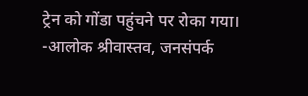ट्रेन को गोंडा पहुंचने पर रोका गया।
-आलोक श्रीवास्तव, जनसंपर्क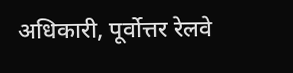अधिकारी, पूर्वोत्तर रेलवे